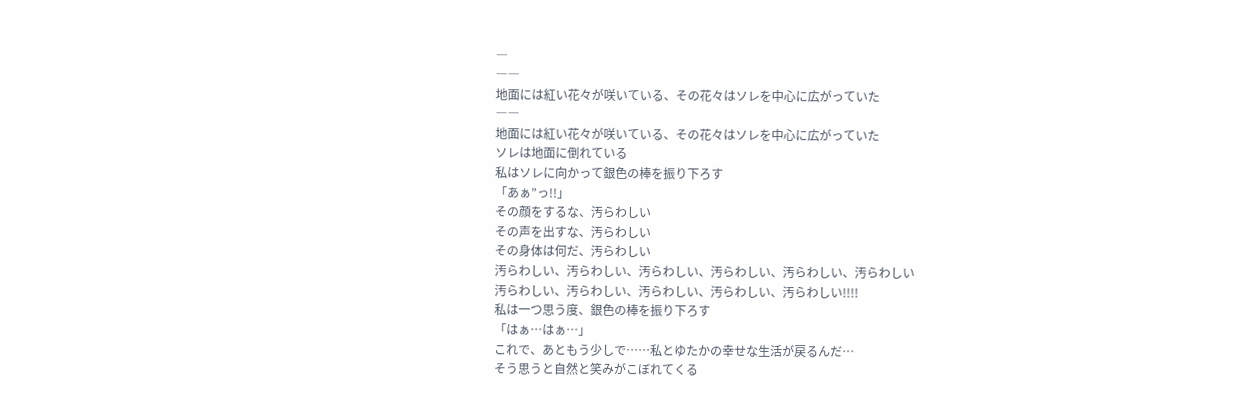―
――
地面には紅い花々が咲いている、その花々はソレを中心に広がっていた
――
地面には紅い花々が咲いている、その花々はソレを中心に広がっていた
ソレは地面に倒れている
私はソレに向かって銀色の棒を振り下ろす
「あぁ”っ!!」
その顔をするな、汚らわしい
その声を出すな、汚らわしい
その身体は何だ、汚らわしい
汚らわしい、汚らわしい、汚らわしい、汚らわしい、汚らわしい、汚らわしい
汚らわしい、汚らわしい、汚らわしい、汚らわしい、汚らわしい!!!!
私は一つ思う度、銀色の棒を振り下ろす
「はぁ…はぁ…」
これで、あともう少しで……私とゆたかの幸せな生活が戻るんだ…
そう思うと自然と笑みがこぼれてくる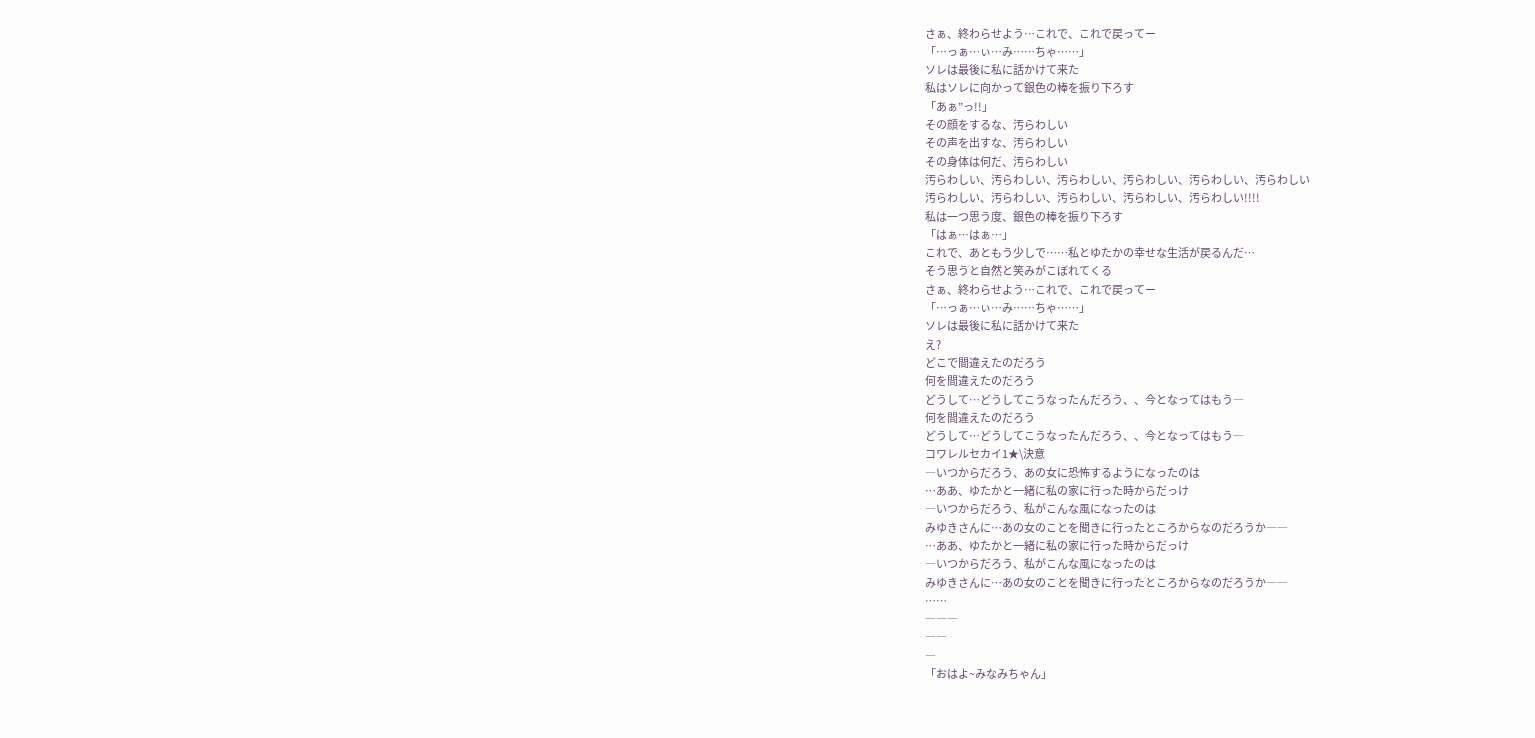さぁ、終わらせよう…これで、これで戻ってー
「…っぁ…ぃ…み……ちゃ……」
ソレは最後に私に話かけて来た
私はソレに向かって銀色の棒を振り下ろす
「あぁ”っ!!」
その顔をするな、汚らわしい
その声を出すな、汚らわしい
その身体は何だ、汚らわしい
汚らわしい、汚らわしい、汚らわしい、汚らわしい、汚らわしい、汚らわしい
汚らわしい、汚らわしい、汚らわしい、汚らわしい、汚らわしい!!!!
私は一つ思う度、銀色の棒を振り下ろす
「はぁ…はぁ…」
これで、あともう少しで……私とゆたかの幸せな生活が戻るんだ…
そう思うと自然と笑みがこぼれてくる
さぁ、終わらせよう…これで、これで戻ってー
「…っぁ…ぃ…み……ちゃ……」
ソレは最後に私に話かけて来た
え?
どこで間違えたのだろう
何を間違えたのだろう
どうして…どうしてこうなったんだろう、、今となってはもう―
何を間違えたのだろう
どうして…どうしてこうなったんだろう、、今となってはもう―
コワレルセカイ1★\決意
―いつからだろう、あの女に恐怖するようになったのは
…ああ、ゆたかと一緒に私の家に行った時からだっけ
―いつからだろう、私がこんな風になったのは
みゆきさんに…あの女のことを聞きに行ったところからなのだろうか――
…ああ、ゆたかと一緒に私の家に行った時からだっけ
―いつからだろう、私がこんな風になったのは
みゆきさんに…あの女のことを聞きに行ったところからなのだろうか――
……
―――
――
―
「おはよ~みなみちゃん」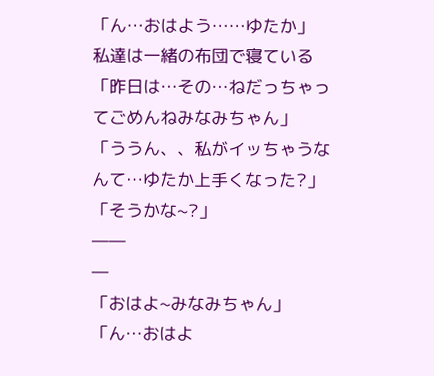「ん…おはよう……ゆたか」
私達は一緒の布団で寝ている
「昨日は…その…ねだっちゃってごめんねみなみちゃん」
「ううん、、私がイッちゃうなんて…ゆたか上手くなった?」
「そうかな~?」
――
―
「おはよ~みなみちゃん」
「ん…おはよ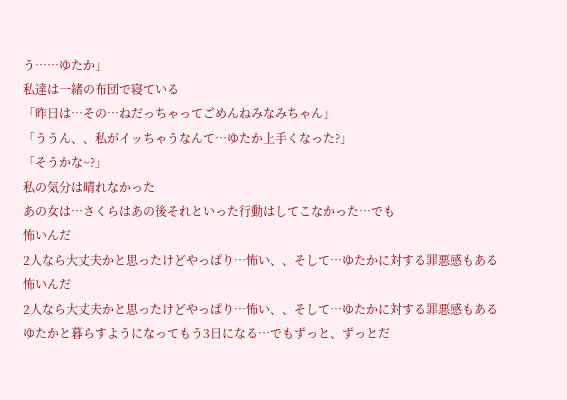う……ゆたか」
私達は一緒の布団で寝ている
「昨日は…その…ねだっちゃってごめんねみなみちゃん」
「ううん、、私がイッちゃうなんて…ゆたか上手くなった?」
「そうかな~?」
私の気分は晴れなかった
あの女は…さくらはあの後それといった行動はしてこなかった…でも
怖いんだ
2人なら大丈夫かと思ったけどやっぱり…怖い、、そして…ゆたかに対する罪悪感もある
怖いんだ
2人なら大丈夫かと思ったけどやっぱり…怖い、、そして…ゆたかに対する罪悪感もある
ゆたかと暮らすようになってもう3日になる…でもずっと、ずっとだ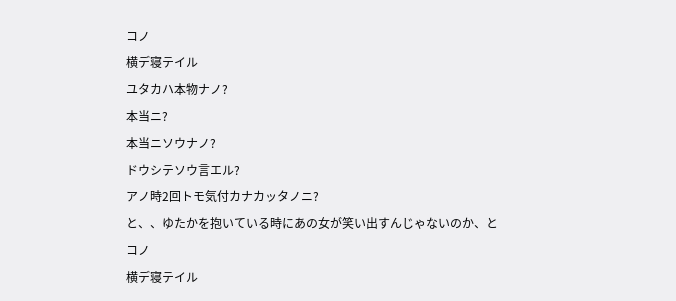コノ
横デ寝テイル
ユタカハ本物ナノ?
本当ニ?
本当ニソウナノ?
ドウシテソウ言エル?
アノ時2回トモ気付カナカッタノニ?
と、、ゆたかを抱いている時にあの女が笑い出すんじゃないのか、と
コノ
横デ寝テイル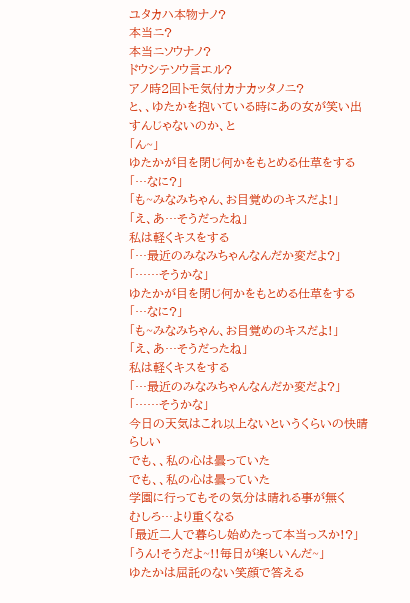ユタカハ本物ナノ?
本当ニ?
本当ニソウナノ?
ドウシテソウ言エル?
アノ時2回トモ気付カナカッタノニ?
と、、ゆたかを抱いている時にあの女が笑い出すんじゃないのか、と
「ん~」
ゆたかが目を閉じ何かをもとめる仕草をする
「…なに?」
「も~みなみちゃん、お目覚めのキスだよ!」
「え、あ…そうだったね」
私は軽くキスをする
「…最近のみなみちゃんなんだか変だよ?」
「……そうかな」
ゆたかが目を閉じ何かをもとめる仕草をする
「…なに?」
「も~みなみちゃん、お目覚めのキスだよ!」
「え、あ…そうだったね」
私は軽くキスをする
「…最近のみなみちゃんなんだか変だよ?」
「……そうかな」
今日の天気はこれ以上ないというくらいの快晴らしい
でも、、私の心は曇っていた
でも、、私の心は曇っていた
学園に行ってもその気分は晴れる事が無く
むしろ…より重くなる
「最近二人で暮らし始めたって本当っスか!?」
「うん!そうだよ~!!毎日が楽しいんだ~」
ゆたかは屈託のない笑顔で答える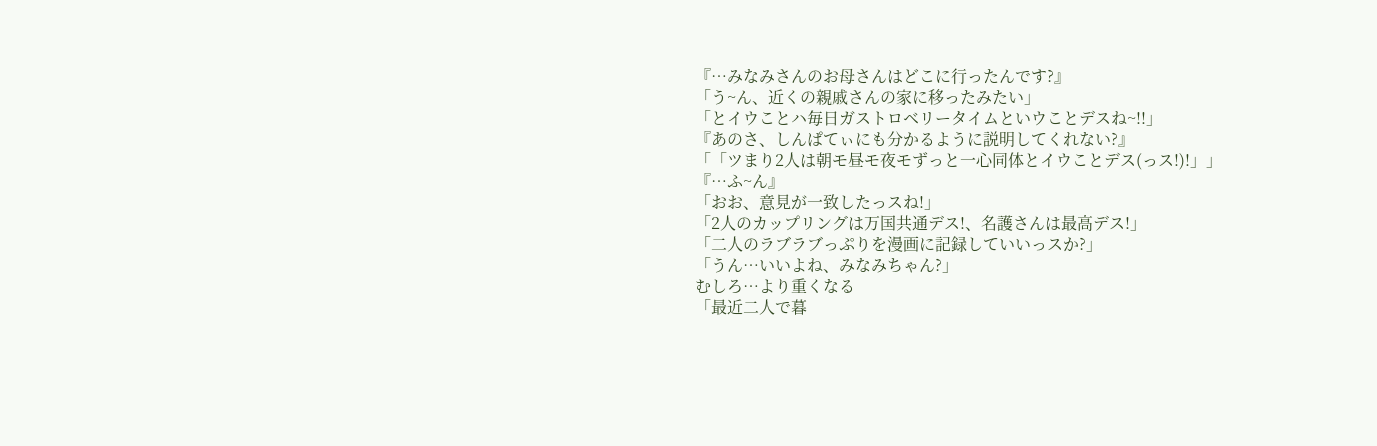『…みなみさんのお母さんはどこに行ったんです?』
「う~ん、近くの親戚さんの家に移ったみたい」
「とイウことハ毎日ガストロベリータイムといウことデスね~!!」
『あのさ、しんぱてぃにも分かるように説明してくれない?』
「「ツまり2人は朝モ昼モ夜モずっと一心同体とイウことデス(っス!)!」」
『…ふ~ん』
「おお、意見が一致したっスね!」
「2人のカップリングは万国共通デス!、名護さんは最高デス!」
「二人のラブラブっぷりを漫画に記録していいっスか?」
「うん…いいよね、みなみちゃん?」
むしろ…より重くなる
「最近二人で暮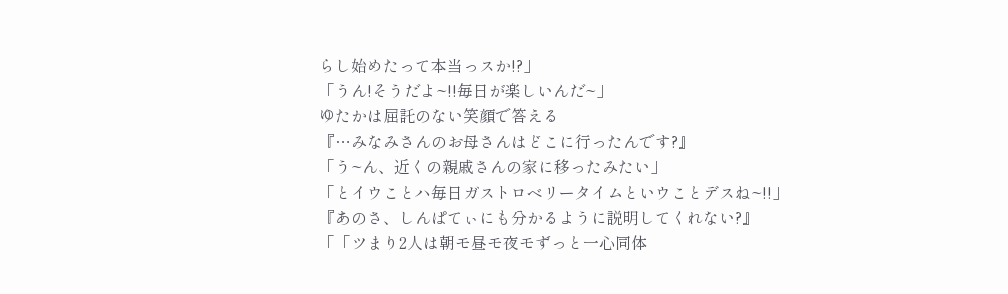らし始めたって本当っスか!?」
「うん!そうだよ~!!毎日が楽しいんだ~」
ゆたかは屈託のない笑顔で答える
『…みなみさんのお母さんはどこに行ったんです?』
「う~ん、近くの親戚さんの家に移ったみたい」
「とイウことハ毎日ガストロベリータイムといウことデスね~!!」
『あのさ、しんぱてぃにも分かるように説明してくれない?』
「「ツまり2人は朝モ昼モ夜モずっと一心同体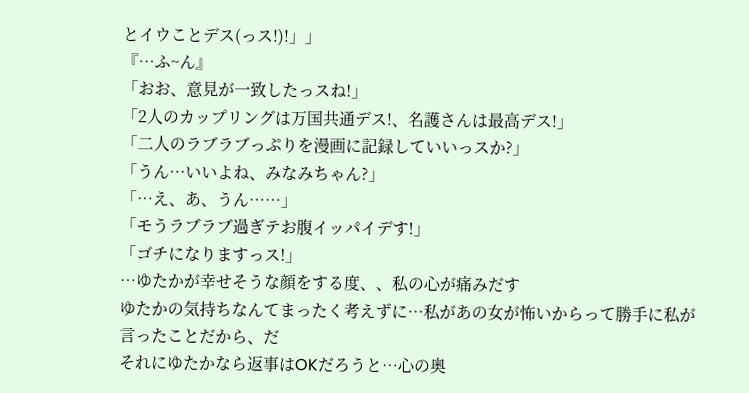とイウことデス(っス!)!」」
『…ふ~ん』
「おお、意見が一致したっスね!」
「2人のカップリングは万国共通デス!、名護さんは最高デス!」
「二人のラブラブっぷりを漫画に記録していいっスか?」
「うん…いいよね、みなみちゃん?」
「…え、あ、うん……」
「モうラブラブ過ぎテお腹イッパイデす!」
「ゴチになりますっス!」
…ゆたかが幸せそうな顔をする度、、私の心が痛みだす
ゆたかの気持ちなんてまったく考えずに…私があの女が怖いからって勝手に私が言ったことだから、だ
それにゆたかなら返事はOKだろうと…心の奥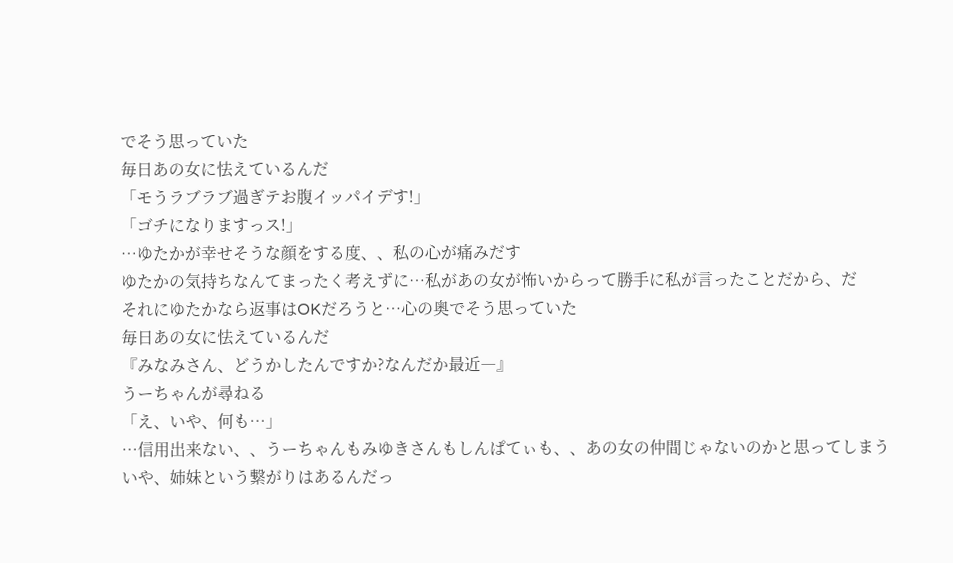でそう思っていた
毎日あの女に怯えているんだ
「モうラブラブ過ぎテお腹イッパイデす!」
「ゴチになりますっス!」
…ゆたかが幸せそうな顔をする度、、私の心が痛みだす
ゆたかの気持ちなんてまったく考えずに…私があの女が怖いからって勝手に私が言ったことだから、だ
それにゆたかなら返事はOKだろうと…心の奥でそう思っていた
毎日あの女に怯えているんだ
『みなみさん、どうかしたんですか?なんだか最近―』
うーちゃんが尋ねる
「え、いや、何も…」
…信用出来ない、、うーちゃんもみゆきさんもしんぱてぃも、、あの女の仲間じゃないのかと思ってしまう
いや、姉妹という繋がりはあるんだっ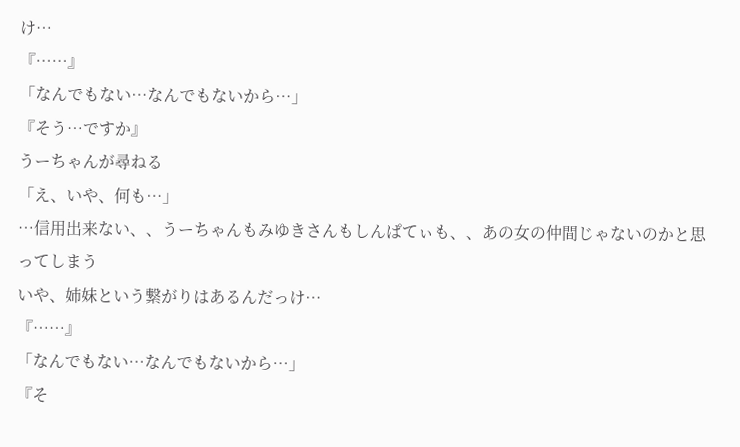け…
『……』
「なんでもない…なんでもないから…」
『そう…ですか』
うーちゃんが尋ねる
「え、いや、何も…」
…信用出来ない、、うーちゃんもみゆきさんもしんぱてぃも、、あの女の仲間じゃないのかと思ってしまう
いや、姉妹という繋がりはあるんだっけ…
『……』
「なんでもない…なんでもないから…」
『そ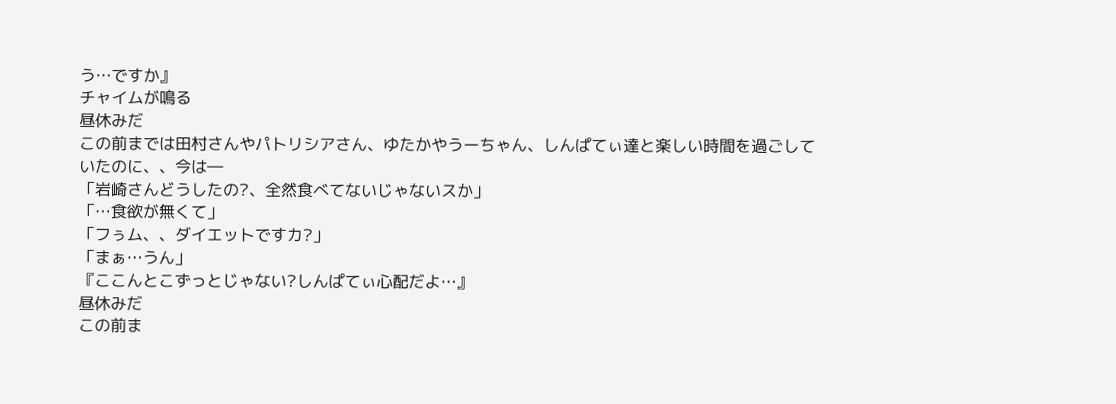う…ですか』
チャイムが鳴る
昼休みだ
この前までは田村さんやパトリシアさん、ゆたかやうーちゃん、しんぱてぃ達と楽しい時間を過ごしていたのに、、今は―
「岩崎さんどうしたの?、全然食べてないじゃないスか」
「…食欲が無くて」
「フぅム、、ダイエットですカ?」
「まぁ…うん」
『ここんとこずっとじゃない?しんぱてぃ心配だよ…』
昼休みだ
この前ま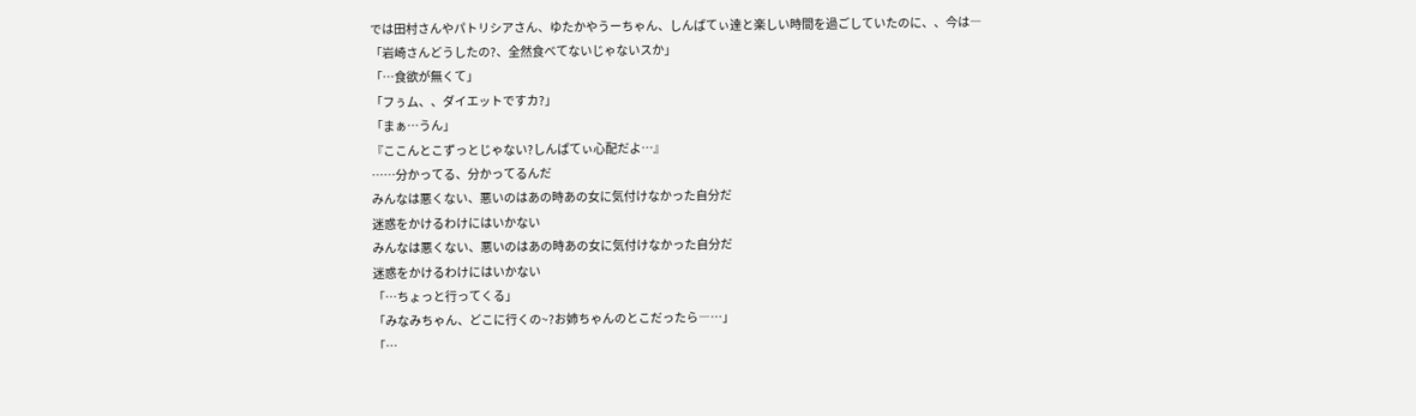では田村さんやパトリシアさん、ゆたかやうーちゃん、しんぱてぃ達と楽しい時間を過ごしていたのに、、今は―
「岩崎さんどうしたの?、全然食べてないじゃないスか」
「…食欲が無くて」
「フぅム、、ダイエットですカ?」
「まぁ…うん」
『ここんとこずっとじゃない?しんぱてぃ心配だよ…』
……分かってる、分かってるんだ
みんなは悪くない、悪いのはあの時あの女に気付けなかった自分だ
迷惑をかけるわけにはいかない
みんなは悪くない、悪いのはあの時あの女に気付けなかった自分だ
迷惑をかけるわけにはいかない
「…ちょっと行ってくる」
「みなみちゃん、どこに行くの~?お姉ちゃんのとこだったら―…」
「…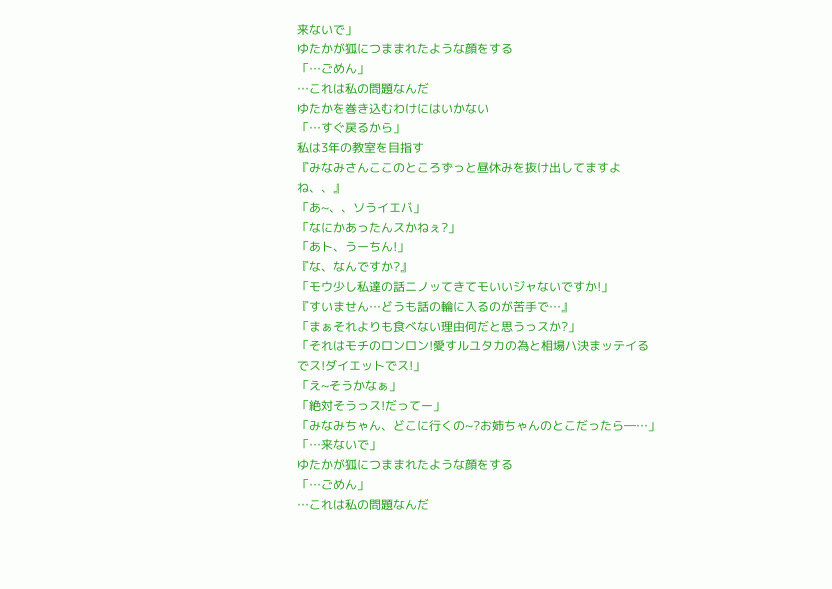来ないで」
ゆたかが狐につままれたような顔をする
「…ごめん」
…これは私の問題なんだ
ゆたかを巻き込むわけにはいかない
「…すぐ戻るから」
私は3年の教室を目指す
『みなみさんここのところずっと昼休みを抜け出してますよね、、』
「あ~、、ソうイエバ」
「なにかあったんスかねぇ?」
「あト、うーちん!」
『な、なんですか?』
「モウ少し私達の話ニノッてきてモいいジャないですか!」
『すいません…どうも話の輪に入るのが苦手で…』
「まぁそれよりも食べない理由何だと思うっスか?」
「それはモチのロンロン!愛すルユタカの為と相場ハ決まッテイるでス!ダイエットでス!」
「え~そうかなぁ」
「絶対そうっス!だってー」
「みなみちゃん、どこに行くの~?お姉ちゃんのとこだったら―…」
「…来ないで」
ゆたかが狐につままれたような顔をする
「…ごめん」
…これは私の問題なんだ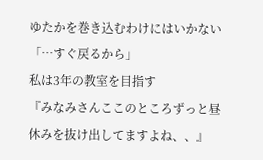ゆたかを巻き込むわけにはいかない
「…すぐ戻るから」
私は3年の教室を目指す
『みなみさんここのところずっと昼休みを抜け出してますよね、、』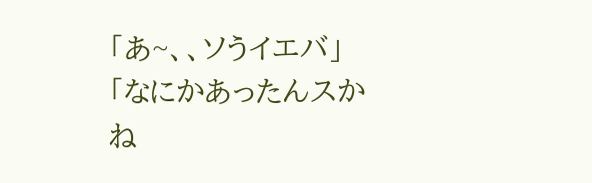「あ~、、ソうイエバ」
「なにかあったんスかね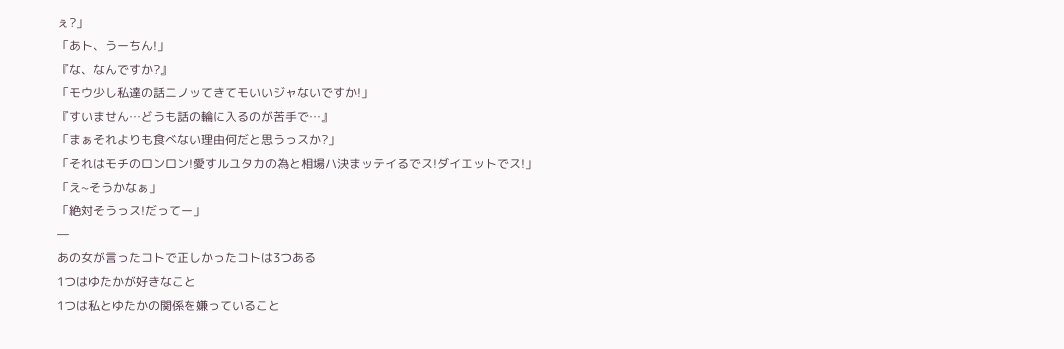ぇ?」
「あト、うーちん!」
『な、なんですか?』
「モウ少し私達の話ニノッてきてモいいジャないですか!」
『すいません…どうも話の輪に入るのが苦手で…』
「まぁそれよりも食べない理由何だと思うっスか?」
「それはモチのロンロン!愛すルユタカの為と相場ハ決まッテイるでス!ダイエットでス!」
「え~そうかなぁ」
「絶対そうっス!だってー」
―
あの女が言ったコトで正しかったコトは3つある
1つはゆたかが好きなこと
1つは私とゆたかの関係を嫌っていること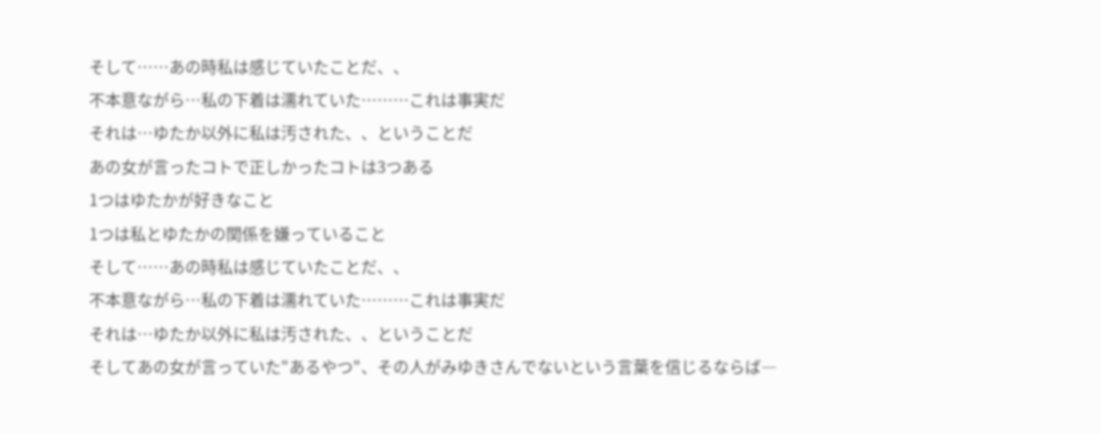そして……あの時私は感じていたことだ、、
不本意ながら…私の下着は濡れていた………これは事実だ
それは…ゆたか以外に私は汚された、、ということだ
あの女が言ったコトで正しかったコトは3つある
1つはゆたかが好きなこと
1つは私とゆたかの関係を嫌っていること
そして……あの時私は感じていたことだ、、
不本意ながら…私の下着は濡れていた………これは事実だ
それは…ゆたか以外に私は汚された、、ということだ
そしてあの女が言っていた"あるやつ"、その人がみゆきさんでないという言葉を信じるならば―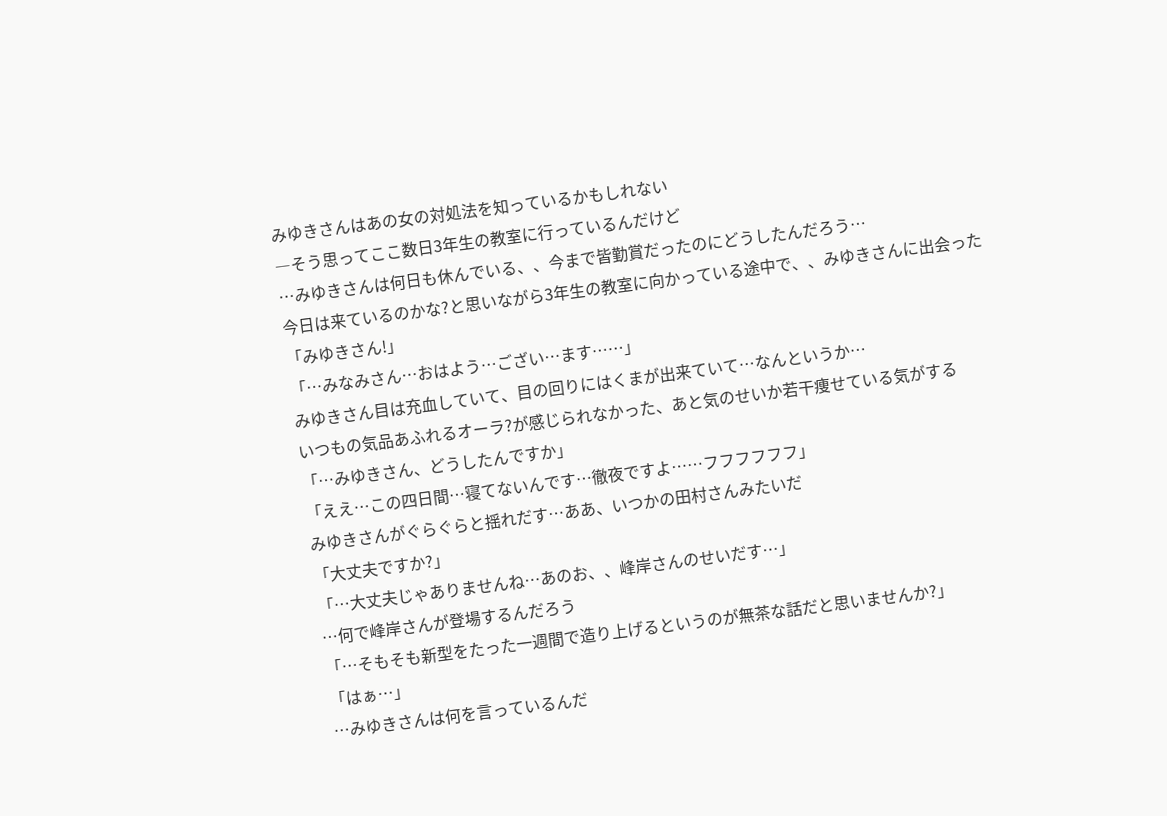みゆきさんはあの女の対処法を知っているかもしれない
―そう思ってここ数日3年生の教室に行っているんだけど
…みゆきさんは何日も休んでいる、、今まで皆勤賞だったのにどうしたんだろう…
今日は来ているのかな?と思いながら3年生の教室に向かっている途中で、、みゆきさんに出会った
「みゆきさん!」
「…みなみさん…おはよう…ござい…ます……」
みゆきさん目は充血していて、目の回りにはくまが出来ていて…なんというか…
いつもの気品あふれるオーラ?が感じられなかった、あと気のせいか若干痩せている気がする
「…みゆきさん、どうしたんですか」
「ええ…この四日間…寝てないんです…徹夜ですよ……フフフフフフ」
みゆきさんがぐらぐらと揺れだす…ああ、いつかの田村さんみたいだ
「大丈夫ですか?」
「…大丈夫じゃありませんね…あのお、、峰岸さんのせいだす…」
…何で峰岸さんが登場するんだろう
「…そもそも新型をたった一週間で造り上げるというのが無茶な話だと思いませんか?」
「はぁ…」
…みゆきさんは何を言っているんだ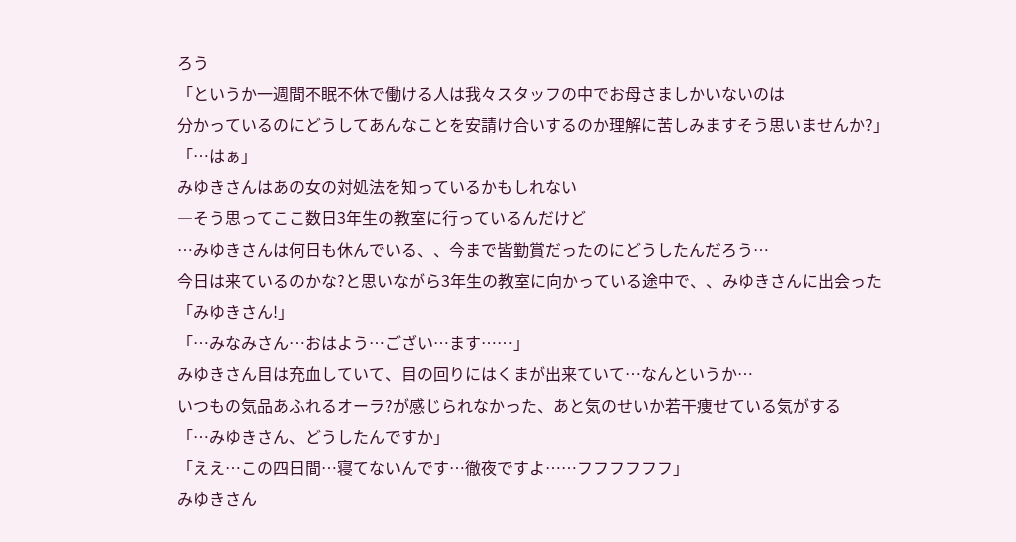ろう
「というか一週間不眠不休で働ける人は我々スタッフの中でお母さましかいないのは
分かっているのにどうしてあんなことを安請け合いするのか理解に苦しみますそう思いませんか?」
「…はぁ」
みゆきさんはあの女の対処法を知っているかもしれない
―そう思ってここ数日3年生の教室に行っているんだけど
…みゆきさんは何日も休んでいる、、今まで皆勤賞だったのにどうしたんだろう…
今日は来ているのかな?と思いながら3年生の教室に向かっている途中で、、みゆきさんに出会った
「みゆきさん!」
「…みなみさん…おはよう…ござい…ます……」
みゆきさん目は充血していて、目の回りにはくまが出来ていて…なんというか…
いつもの気品あふれるオーラ?が感じられなかった、あと気のせいか若干痩せている気がする
「…みゆきさん、どうしたんですか」
「ええ…この四日間…寝てないんです…徹夜ですよ……フフフフフフ」
みゆきさん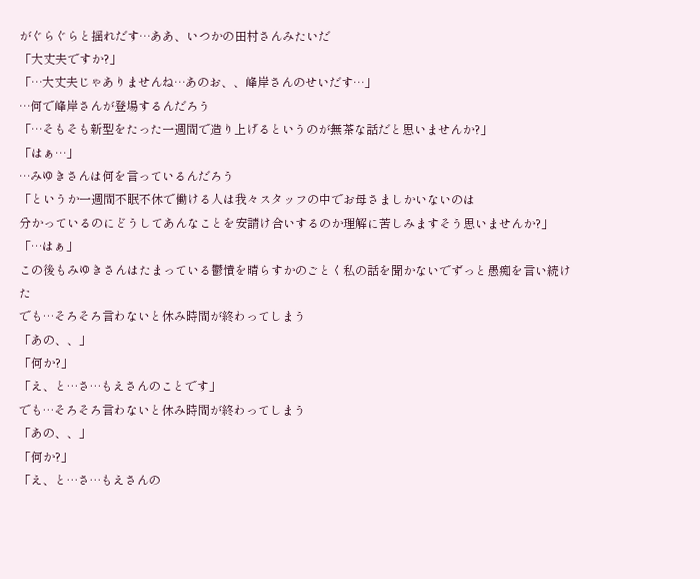がぐらぐらと揺れだす…ああ、いつかの田村さんみたいだ
「大丈夫ですか?」
「…大丈夫じゃありませんね…あのお、、峰岸さんのせいだす…」
…何で峰岸さんが登場するんだろう
「…そもそも新型をたった一週間で造り上げるというのが無茶な話だと思いませんか?」
「はぁ…」
…みゆきさんは何を言っているんだろう
「というか一週間不眠不休で働ける人は我々スタッフの中でお母さましかいないのは
分かっているのにどうしてあんなことを安請け合いするのか理解に苦しみますそう思いませんか?」
「…はぁ」
この後もみゆきさんはたまっている鬱憤を晴らすかのごとく私の話を聞かないでずっと愚痴を言い続けた
でも…そろそろ言わないと休み時間が終わってしまう
「あの、、」
「何か?」
「え、と…さ…もえさんのことです」
でも…そろそろ言わないと休み時間が終わってしまう
「あの、、」
「何か?」
「え、と…さ…もえさんの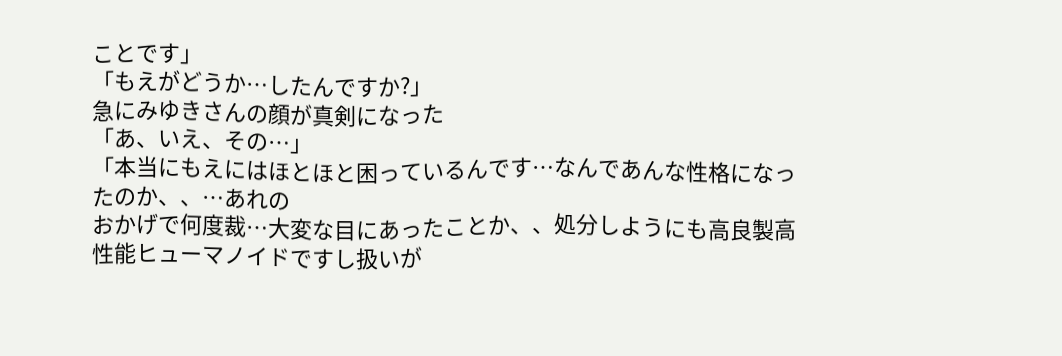ことです」
「もえがどうか…したんですか?」
急にみゆきさんの顔が真剣になった
「あ、いえ、その…」
「本当にもえにはほとほと困っているんです…なんであんな性格になったのか、、…あれの
おかげで何度裁…大変な目にあったことか、、処分しようにも高良製高性能ヒューマノイドですし扱いが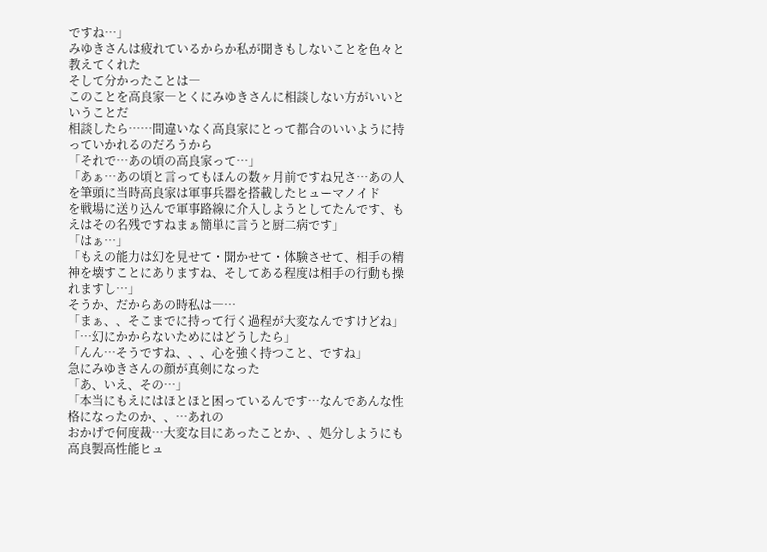ですね…」
みゆきさんは疲れているからか私が聞きもしないことを色々と教えてくれた
そして分かったことは―
このことを高良家―とくにみゆきさんに相談しない方がいいということだ
相談したら……間違いなく高良家にとって都合のいいように持っていかれるのだろうから
「それで…あの頃の高良家って…」
「あぁ…あの頃と言ってもほんの数ヶ月前ですね兄さ…あの人を筆頭に当時高良家は軍事兵器を搭載したヒューマノイド
を戦場に送り込んで軍事路線に介入しようとしてたんです、もえはその名残ですねまぁ簡単に言うと厨二病です」
「はぁ…」
「もえの能力は幻を見せて・聞かせて・体験させて、相手の精神を壊すことにありますね、そしてある程度は相手の行動も操れますし…」
そうか、だからあの時私は―…
「まぁ、、そこまでに持って行く過程が大変なんですけどね」
「…幻にかからないためにはどうしたら」
「んん…そうですね、、、心を強く持つこと、ですね」
急にみゆきさんの顔が真剣になった
「あ、いえ、その…」
「本当にもえにはほとほと困っているんです…なんであんな性格になったのか、、…あれの
おかげで何度裁…大変な目にあったことか、、処分しようにも高良製高性能ヒュ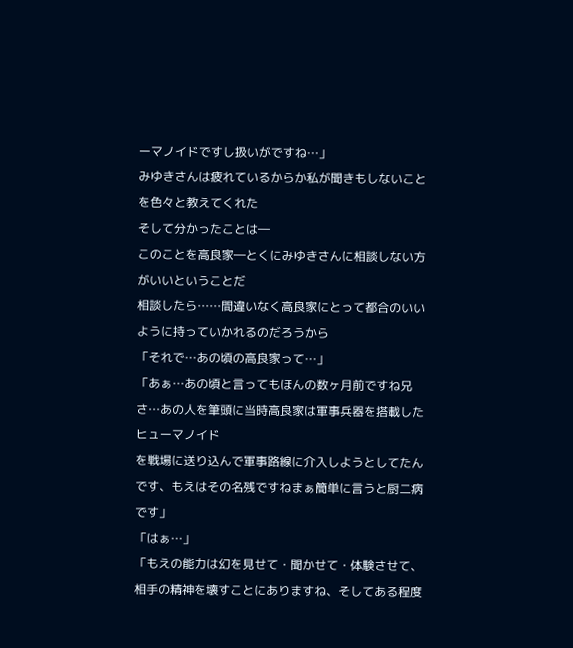ーマノイドですし扱いがですね…」
みゆきさんは疲れているからか私が聞きもしないことを色々と教えてくれた
そして分かったことは―
このことを高良家―とくにみゆきさんに相談しない方がいいということだ
相談したら……間違いなく高良家にとって都合のいいように持っていかれるのだろうから
「それで…あの頃の高良家って…」
「あぁ…あの頃と言ってもほんの数ヶ月前ですね兄さ…あの人を筆頭に当時高良家は軍事兵器を搭載したヒューマノイド
を戦場に送り込んで軍事路線に介入しようとしてたんです、もえはその名残ですねまぁ簡単に言うと厨二病です」
「はぁ…」
「もえの能力は幻を見せて・聞かせて・体験させて、相手の精神を壊すことにありますね、そしてある程度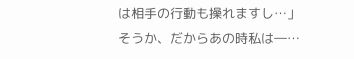は相手の行動も操れますし…」
そうか、だからあの時私は―…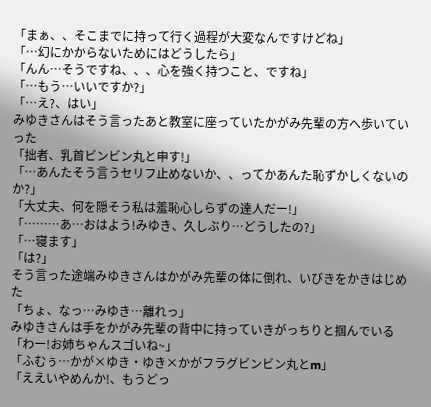「まぁ、、そこまでに持って行く過程が大変なんですけどね」
「…幻にかからないためにはどうしたら」
「んん…そうですね、、、心を強く持つこと、ですね」
「…もう…いいですか?」
「…え?、はい」
みゆきさんはそう言ったあと教室に座っていたかがみ先輩の方へ歩いていった
「拙者、乳首ビンビン丸と申す!」
「…あんたそう言うセリフ止めないか、、ってかあんた恥ずかしくないのか?」
「大丈夫、何を隠そう私は羞恥心しらずの達人だー!」
「………あ…おはよう!みゆき、久しぶり…どうしたの?」
「…寝ます」
「は?」
そう言った途端みゆきさんはかがみ先輩の体に倒れ、いびきをかきはじめた
「ちょ、なっ…みゆき…離れっ」
みゆきさんは手をかがみ先輩の背中に持っていきがっちりと掴んでいる
「わー!お姉ちゃんスゴいね~」
「ふむぅ…かが×ゆき・ゆき×かがフラグビンビン丸とm」
「ええいやめんか!、もうどっ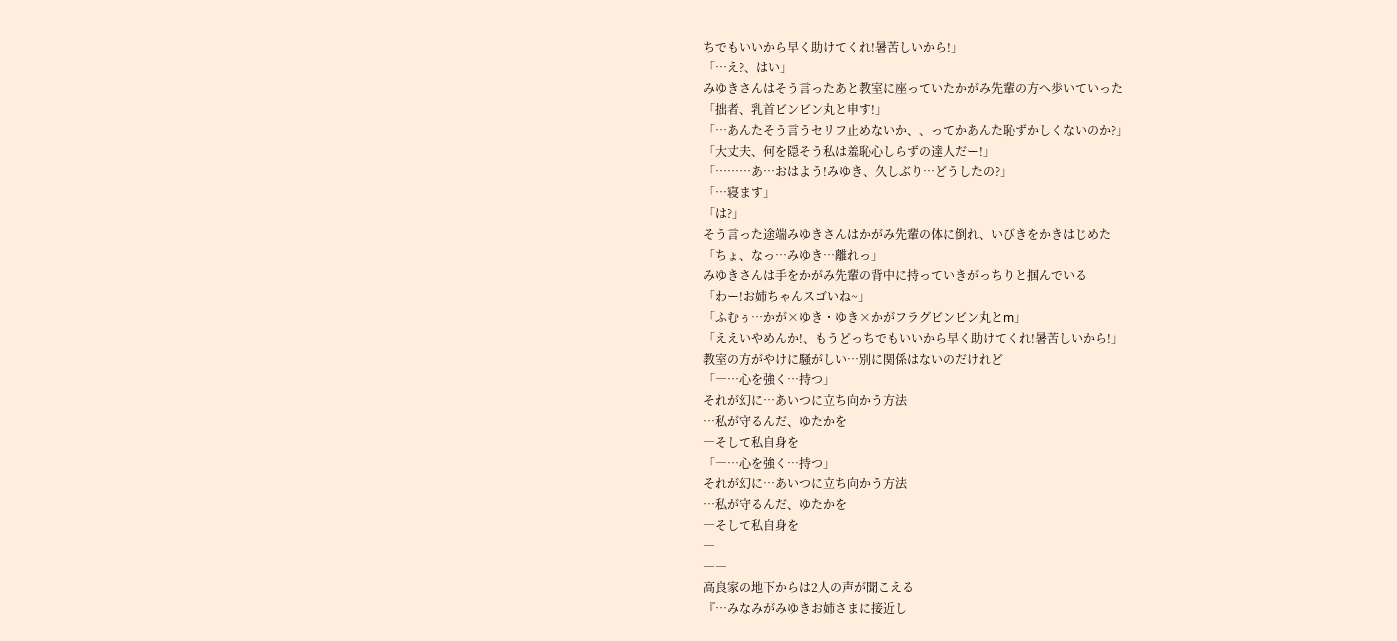ちでもいいから早く助けてくれ!暑苦しいから!」
「…え?、はい」
みゆきさんはそう言ったあと教室に座っていたかがみ先輩の方へ歩いていった
「拙者、乳首ビンビン丸と申す!」
「…あんたそう言うセリフ止めないか、、ってかあんた恥ずかしくないのか?」
「大丈夫、何を隠そう私は羞恥心しらずの達人だー!」
「………あ…おはよう!みゆき、久しぶり…どうしたの?」
「…寝ます」
「は?」
そう言った途端みゆきさんはかがみ先輩の体に倒れ、いびきをかきはじめた
「ちょ、なっ…みゆき…離れっ」
みゆきさんは手をかがみ先輩の背中に持っていきがっちりと掴んでいる
「わー!お姉ちゃんスゴいね~」
「ふむぅ…かが×ゆき・ゆき×かがフラグビンビン丸とm」
「ええいやめんか!、もうどっちでもいいから早く助けてくれ!暑苦しいから!」
教室の方がやけに騒がしい…別に関係はないのだけれど
「―…心を強く…持つ」
それが幻に…あいつに立ち向かう方法
…私が守るんだ、ゆたかを
―そして私自身を
「―…心を強く…持つ」
それが幻に…あいつに立ち向かう方法
…私が守るんだ、ゆたかを
―そして私自身を
―
――
高良家の地下からは2人の声が聞こえる
『…みなみがみゆきお姉さまに接近し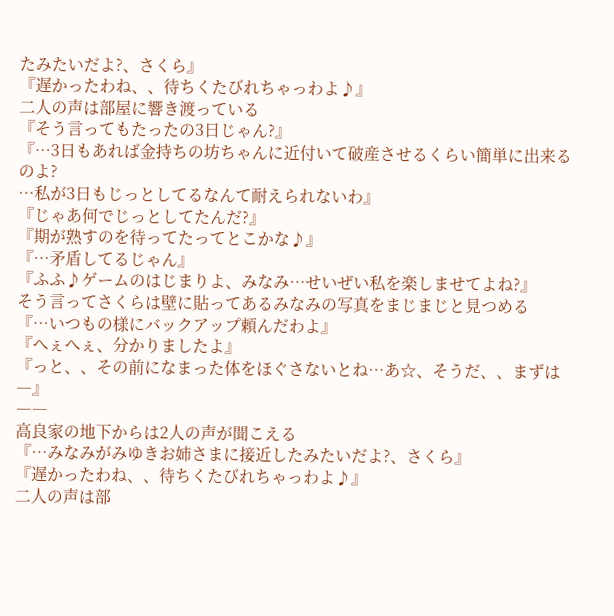たみたいだよ?、さくら』
『遅かったわね、、待ちくたびれちゃっわよ♪』
二人の声は部屋に響き渡っている
『そう言ってもたったの3日じゃん?』
『…3日もあれば金持ちの坊ちゃんに近付いて破産させるくらい簡単に出来るのよ?
…私が3日もじっとしてるなんて耐えられないわ』
『じゃあ何でじっとしてたんだ?』
『期が熟すのを待ってたってとこかな♪』
『…矛盾してるじゃん』
『ふふ♪ゲームのはじまりよ、みなみ…せいぜい私を楽しませてよね?』
そう言ってさくらは壁に貼ってあるみなみの写真をまじまじと見つめる
『…いつもの様にバックアップ頼んだわよ』
『へぇへぇ、分かりましたよ』
『っと、、その前になまった体をほぐさないとね…あ☆、そうだ、、まずは―』
――
高良家の地下からは2人の声が聞こえる
『…みなみがみゆきお姉さまに接近したみたいだよ?、さくら』
『遅かったわね、、待ちくたびれちゃっわよ♪』
二人の声は部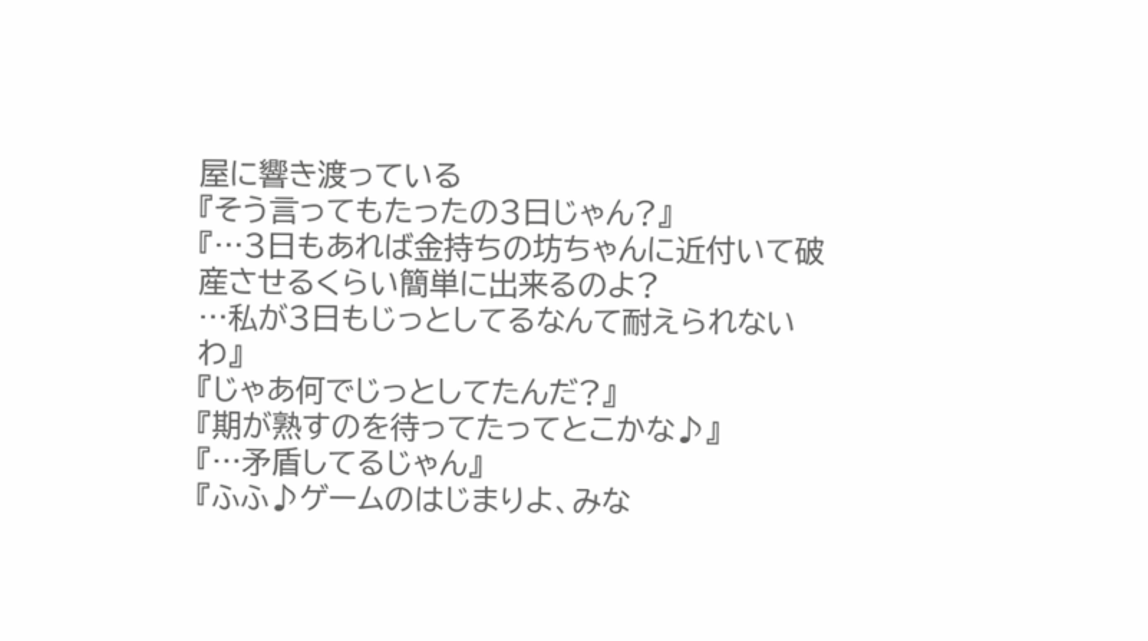屋に響き渡っている
『そう言ってもたったの3日じゃん?』
『…3日もあれば金持ちの坊ちゃんに近付いて破産させるくらい簡単に出来るのよ?
…私が3日もじっとしてるなんて耐えられないわ』
『じゃあ何でじっとしてたんだ?』
『期が熟すのを待ってたってとこかな♪』
『…矛盾してるじゃん』
『ふふ♪ゲームのはじまりよ、みな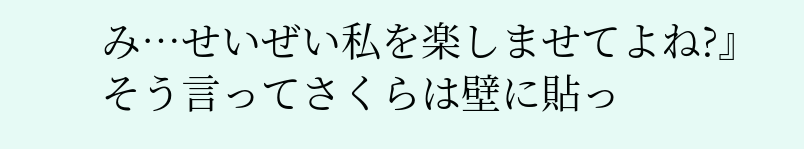み…せいぜい私を楽しませてよね?』
そう言ってさくらは壁に貼っ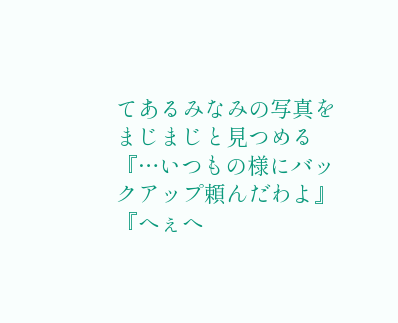てあるみなみの写真をまじまじと見つめる
『…いつもの様にバックアップ頼んだわよ』
『へぇへ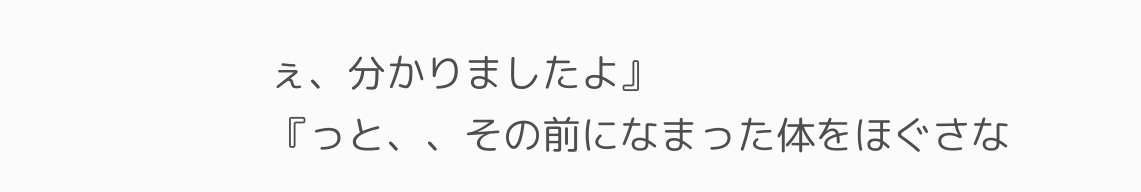ぇ、分かりましたよ』
『っと、、その前になまった体をほぐさな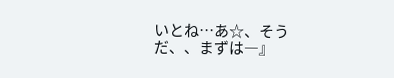いとね…あ☆、そうだ、、まずは―』